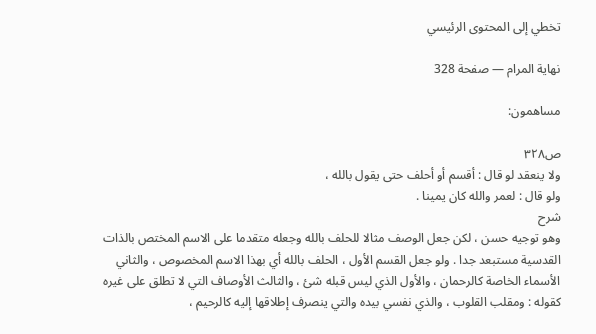تخطي إلى المحتوى الرئيسي

نهاية المرام — صفحة 328

مساهمون:

ص٣٢٨
ولا ينعقد لو قال : أقسم أو أحلف حتى يقول بالله ،
ولو قال : لعمر والله كان يمينا .
شرح
وهو توجيه حسن ، لكن جعل الوصف مثالا للحلف بالله وجعله متقدما على الاسم المختص بالذات القدسية مستبعد جدا . ولو جعل القسم الأول ، الحلف بالله أي بهذا الاسم المخصوص ، والثاني الأسماء الخاصة كالرحمان ، والأول الذي ليس قبله شئ ، والثالث الأوصاف التي لا تطلق على غيره كقوله : ومقلب القلوب ، والذي نفسي بيده والتي ينصرف إطلاقها إليه كالرحيم ،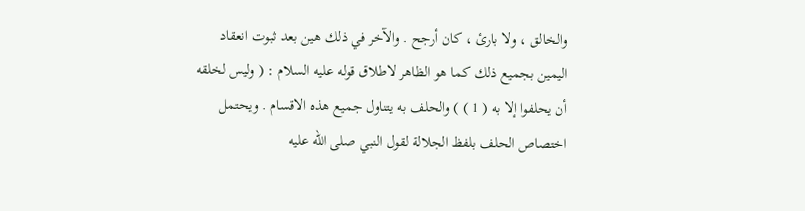والخالق ، ولا بارئ ، كان أرجح . والآخر في ذلك هين بعد ثبوت انعقاد اليمين بجميع ذلك كما هو الظاهر لاطلاق قوله عليه السلام : ( وليس لخلقه أن يحلفوا إلا به ( 1 ) ) والحلف به يتناول جميع هذه الاقسام . ويحتمل اختصاص الحلف بلفظ الجلالة لقول النبي صلى الله عليه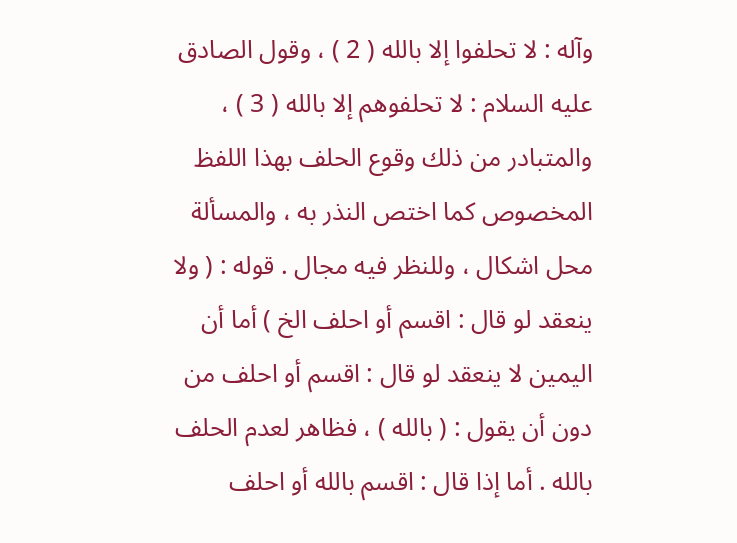وآله : لا تحلفوا إلا بالله ( 2 ) ، وقول الصادق عليه السلام : لا تحلفوهم إلا بالله ( 3 ) ، والمتبادر من ذلك وقوع الحلف بهذا اللفظ المخصوص كما اختص النذر به ، والمسألة محل اشكال ، وللنظر فيه مجال . قوله : ( ولا ينعقد لو قال : اقسم أو احلف الخ ) أما أن اليمين لا ينعقد لو قال : اقسم أو احلف من دون أن يقول : ( بالله ) ، فظاهر لعدم الحلف بالله . أما إذا قال : اقسم بالله أو احلف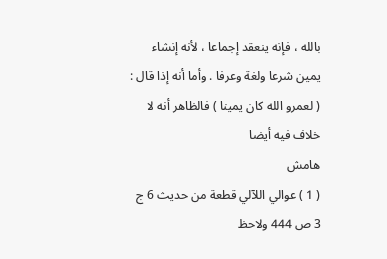بالله ، فإنه ينعقد إجماعا ، لأنه إنشاء يمين شرعا ولغة وعرفا . وأما أنه إذا قال : ( لعمرو الله كان يمينا ) فالظاهر أنه لا خلاف فيه أيضا
هامش
( 1 ) عوالي اللآلي قطعة من حديث 6 ج 3 ص 444 ولاحظ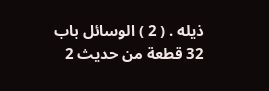ذيله . ( 2 ) الوسائل باب 32 قطعة من حديث 2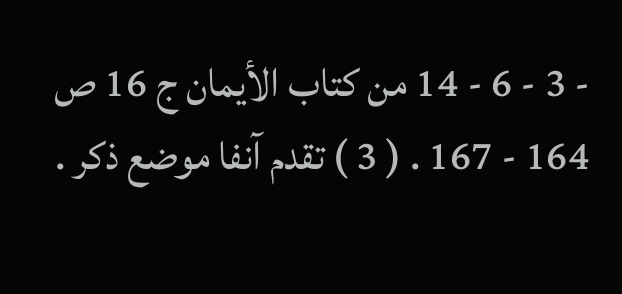- 3 - 6 - 14 من كتاب الأيمان ج 16 ص 164 - 167 . ( 3 ) تقدم آنفا موضع ذكر .